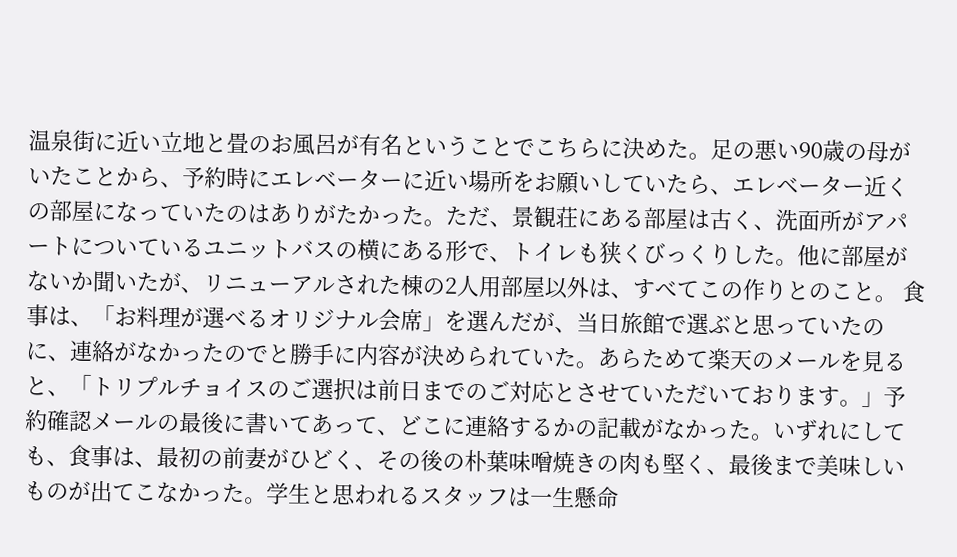温泉街に近い立地と畳のお風呂が有名ということでこちらに決めた。足の悪い90歳の母がいたことから、予約時にエレベーターに近い場所をお願いしていたら、エレベーター近くの部屋になっていたのはありがたかった。ただ、景観荘にある部屋は古く、洗面所がアパートについているユニットバスの横にある形で、トイレも狭くびっくりした。他に部屋がないか聞いたが、リニューアルされた棟の2人用部屋以外は、すべてこの作りとのこと。 食事は、「お料理が選べるオリジナル会席」を選んだが、当日旅館で選ぶと思っていたのに、連絡がなかったのでと勝手に内容が決められていた。あらためて楽天のメールを見ると、「トリプルチョイスのご選択は前日までのご対応とさせていただいております。」予約確認メールの最後に書いてあって、どこに連絡するかの記載がなかった。いずれにしても、食事は、最初の前妻がひどく、その後の朴葉味噌焼きの肉も堅く、最後まで美味しいものが出てこなかった。学生と思われるスタッフは一生懸命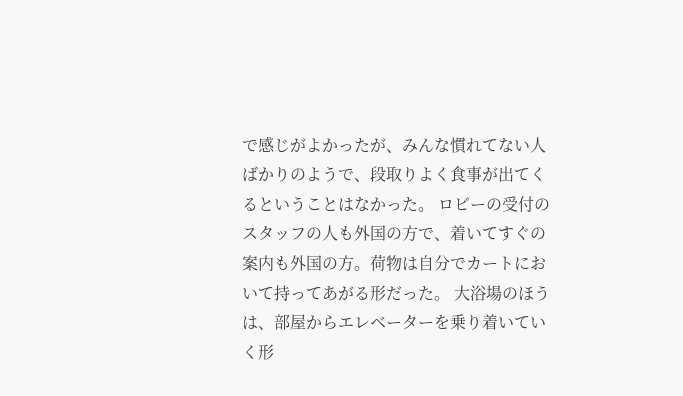で感じがよかったが、みんな慣れてない人ばかりのようで、段取りよく食事が出てくるということはなかった。 ロビーの受付のスタッフの人も外国の方で、着いてすぐの案内も外国の方。荷物は自分でカートにおいて持ってあがる形だった。 大浴場のほうは、部屋からエレベーターを乗り着いていく形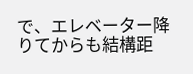で、エレベーター降りてからも結構距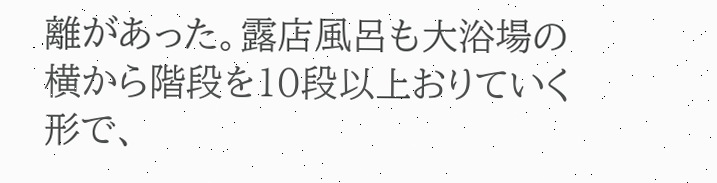離があった。露店風呂も大浴場の横から階段を10段以上おりていく形で、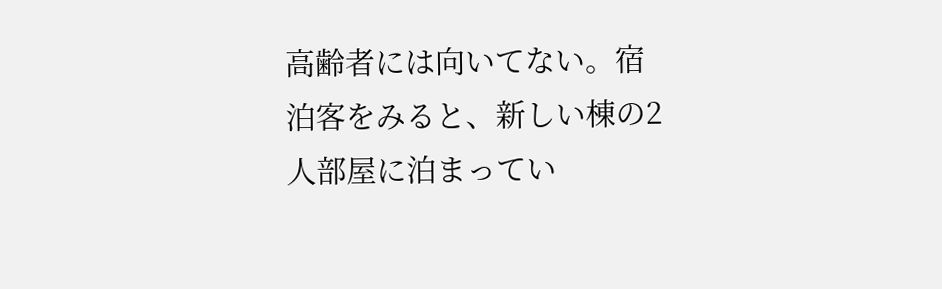高齢者には向いてない。宿泊客をみると、新しい棟の2人部屋に泊まってい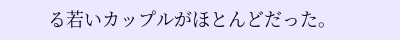る若いカップルがほとんどだった。